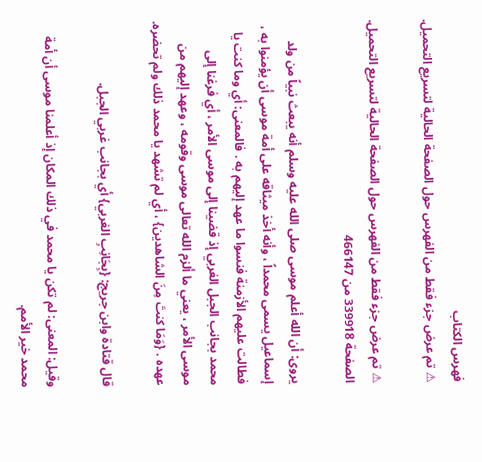فهرس الكتاب
⚠ تم عرض جزء فقط من الفهرس حول الصفحة الحالية لتسريع التحميل.

⚠ تم عرض جزء فقط من الفهرس حول الصفحة الحالية لتسريع التحميل.
الصفحة 339918 من 466147

يروى: أن الله أعلم موسى صلى الله عليه وسلم أنه يبعث نبياً من ولد إسماعيل يسمى محمداً ، وأنه أخذ ميثاقه على أمة موسى أن يؤمنوا به ، فطالت عليهم الأزمنة فنسوا ما عهد إليهم به . فالمعنى: أي وما كنت يا محمد بجانب الجبل الغربي إذ قضينا إلى موسى الأمر ، أي فرغنا إلى موسى الأمر ، يعني ما ألزم الله تعالى موسى وقومه ، وعهد إليهم من عهده . {وَمَا كنتَ مِنَ الشاهدين} ، أي لم تشهد يا محمد ذلك ولم تحضره.

قال قتادة وابن جريج: {بِجَانِبِ الغربي} أي بجانب غربي الجبل.

وقيل: المعنى: لم تكن يا محمد في ذلك المكان إذ أعلمنا موسى أن أمة محمد خير الأمم.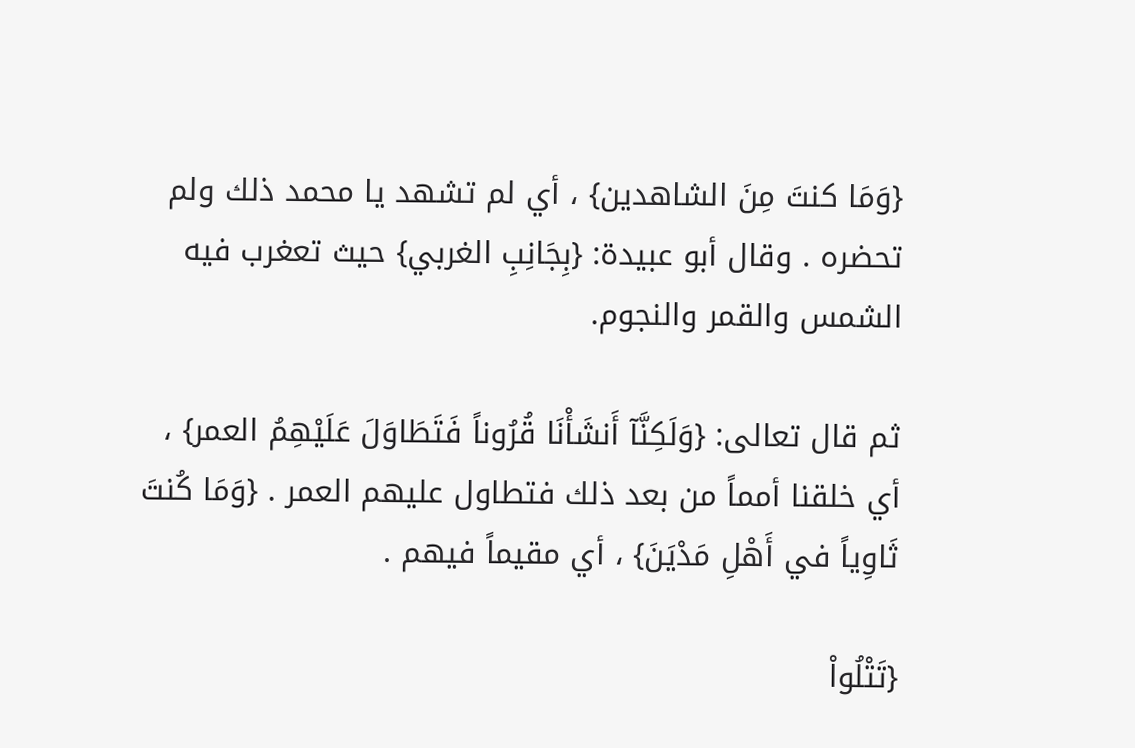{وَمَا كنتَ مِنَ الشاهدين} ، أي لم تشهد يا محمد ذلك ولم تحضره . وقال أبو عبيدة: {بِجَانِبِ الغربي} حيث تعغرب فيه الشمس والقمر والنجوم.

ثم قال تعالى: {وَلَكِنَّآ أَنشَأْنَا قُرُوناً فَتَطَاوَلَ عَلَيْهِمُ العمر} ، أي خلقنا أمماً من بعد ذلك فتطاول عليهم العمر . {وَمَا كُنتَ ثَاوِياً في أَهْلِ مَدْيَنَ} ، أي مقيماً فيهم .

{تَتْلُواْ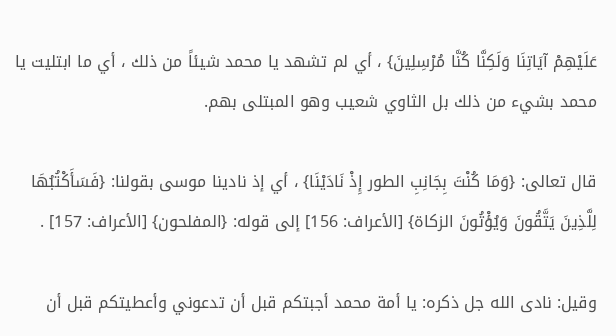عَلَيْهِمْ آيَاتِنَا وَلَكِنَّا كُنَّا مُرْسِلِينَ} ، أي لم تشهد يا محمد شيئاً من ذلك ، أي ما ابتليت يا محمد بشيء من ذلك بل الثاوي شعيب وهو المبتلى بهم.

قال تعالى: {وَمَا كُنْتَ بِجَانِبِ الطور إِذْ نَادَيْنَا} ، أي إذ نادينا موسى بقولنا: {فَسَأَكْتُبُهَا لِلَّذِينَ يَتَّقُونَ وَيُؤْتُونَ الزكاة} [الأعراف: 156] إلى قوله: {المفلحون} [الأعراف: 157] .

وقيل: نادى الله جل ذكره: يا أمة محمد أجبتكم قبل أن تدعوني وأعطيتكم قبل أن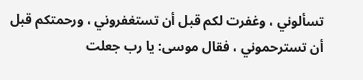تسألوني ، وغفرت لكم قبل أن تستغفروني ، ورحمتكم قبل أن تسترحموني ، فقال موسى: يا رب جعلت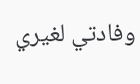وفادتي لغيري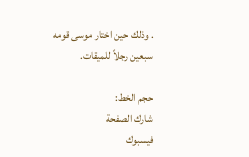. وذلك حين اختار موسى قومه سبعين رجلاً للميقات.

حجم الخط:
شارك الصفحة
فيسبوك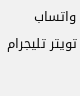واتساب تويتر تليجرام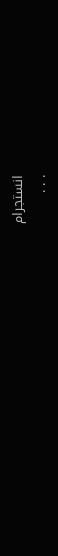انستجرام
. . .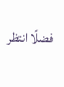فضلًا انتظر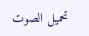تحميل الصوت